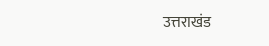उत्तराखंड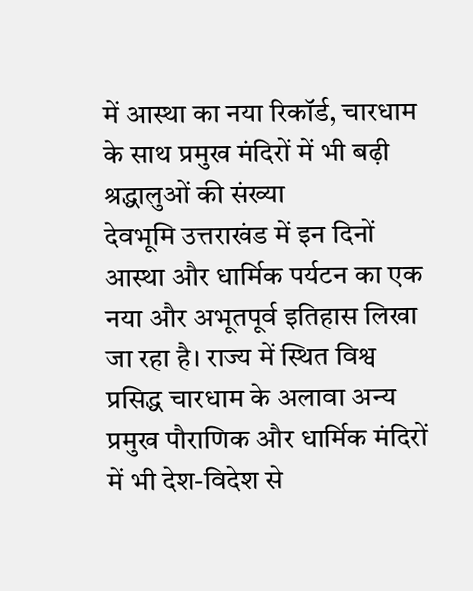में आस्था का नया रिकॉर्ड, चारधाम के साथ प्रमुख मंदिरों में भी बढ़ी श्रद्धालुओं की संख्या
देवभूमि उत्तराखंड में इन दिनों आस्था और धार्मिक पर्यटन का एक नया और अभूतपूर्व इतिहास लिखा जा रहा है। राज्य में स्थित विश्व प्रसिद्ध चारधाम के अलावा अन्य प्रमुख पौराणिक और धार्मिक मंदिरों में भी देश-विदेश से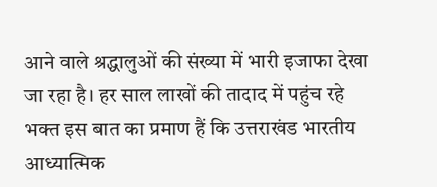आने वाले श्रद्धालुओं की संख्या में भारी इजाफा देखा जा रहा है। हर साल लाखों की तादाद में पहुंच रहे भक्त इस बात का प्रमाण हैं कि उत्तराखंड भारतीय आध्यात्मिक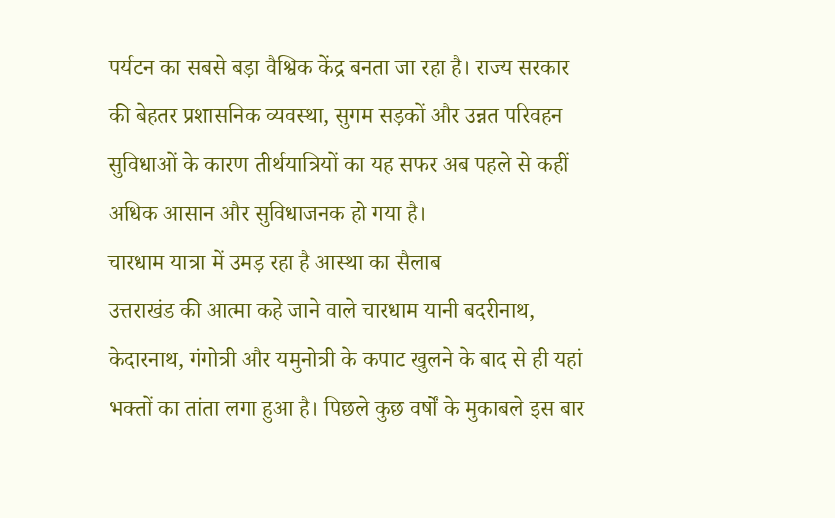पर्यटन का सबसे बड़ा वैश्विक केंद्र बनता जा रहा है। राज्य सरकार की बेहतर प्रशासनिक व्यवस्था, सुगम सड़कों और उन्नत परिवहन सुविधाओं के कारण तीर्थयात्रियों का यह सफर अब पहले से कहीं अधिक आसान और सुविधाजनक हो गया है।
चारधाम यात्रा में उमड़ रहा है आस्था का सैलाब
उत्तराखंड की आत्मा कहे जाने वाले चारधाम यानी बदरीनाथ, केदारनाथ, गंगोत्री और यमुनोत्री के कपाट खुलने के बाद से ही यहां भक्तों का तांता लगा हुआ है। पिछले कुछ वर्षों के मुकाबले इस बार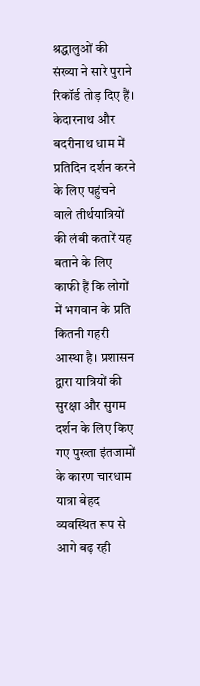श्रद्धालुओं की संख्या ने सारे पुराने रिकॉर्ड तोड़ दिए हैं। केदारनाथ और बदरीनाथ धाम में प्रतिदिन दर्शन करने के लिए पहुंचने वाले तीर्थयात्रियों की लंबी कतारें यह बताने के लिए काफी हैं कि लोगों में भगवान के प्रति कितनी गहरी आस्था है। प्रशासन द्वारा यात्रियों की सुरक्षा और सुगम दर्शन के लिए किए गए पुख्ता इंतजामों के कारण चारधाम यात्रा बेहद व्यवस्थित रूप से आगे बढ़ रही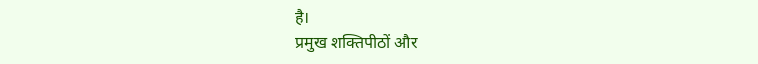है।
प्रमुख शक्तिपीठों और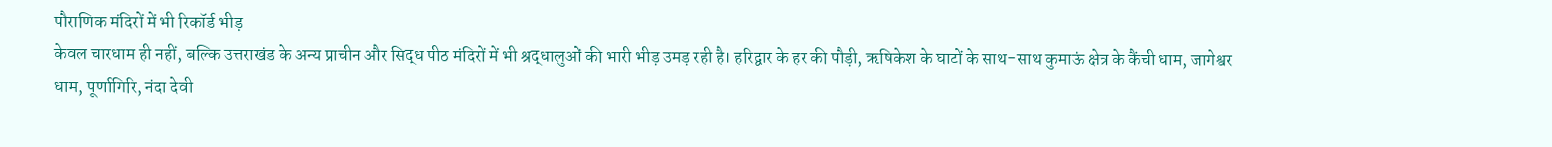पौराणिक मंदिरों में भी रिकॉर्ड भीड़
केवल चारधाम ही नहीं, बल्कि उत्तराखंड के अन्य प्राचीन और सिद्ध पीठ मंदिरों में भी श्रद्धालुओं की भारी भीड़ उमड़ रही है। हरिद्वार के हर की पौड़ी, ऋषिकेश के घाटों के साथ-साथ कुमाऊं क्षेत्र के कैंची धाम, जागेश्वर धाम, पूर्णागिरि, नंदा देवी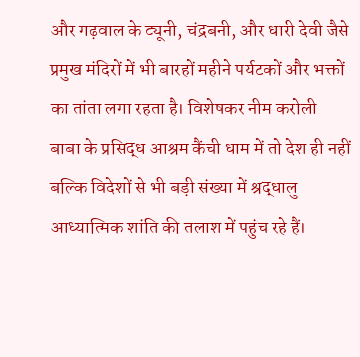और गढ़वाल के ट्यूनी, चंद्रबनी, और धारी देवी जैसे प्रमुख मंदिरों में भी बारहों महीने पर्यटकों और भक्तों का तांता लगा रहता है। विशेषकर नीम करोली बाबा के प्रसिद्ध आश्रम कैंची धाम में तो देश ही नहीं बल्कि विदेशों से भी बड़ी संख्या में श्रद्धालु आध्यात्मिक शांति की तलाश में पहुंच रहे हैं।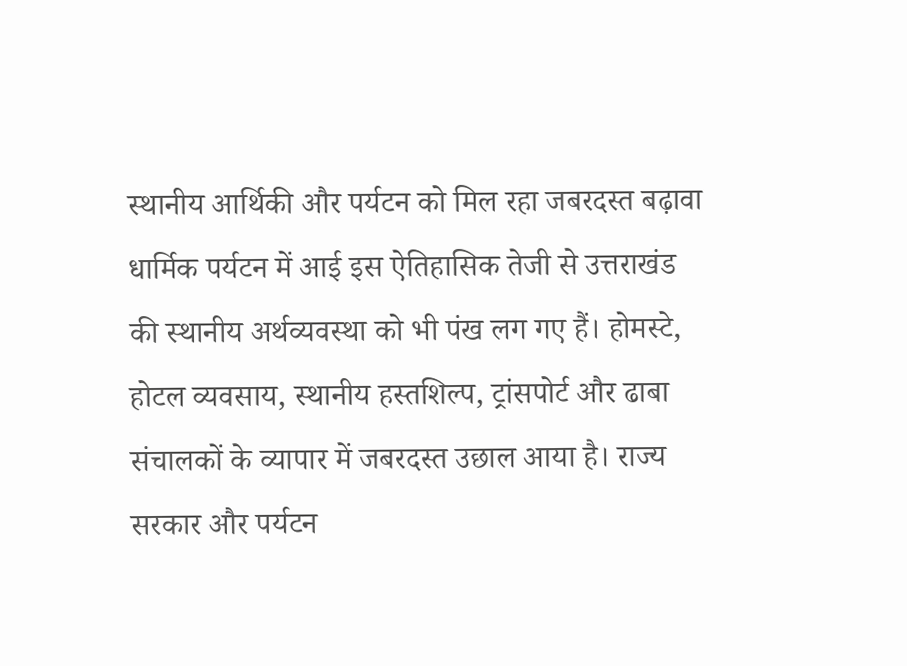स्थानीय आर्थिकी और पर्यटन को मिल रहा जबरदस्त बढ़ावा
धार्मिक पर्यटन में आई इस ऐतिहासिक तेजी से उत्तराखंड की स्थानीय अर्थव्यवस्था को भी पंख लग गए हैं। होमस्टे, होटल व्यवसाय, स्थानीय हस्तशिल्प, ट्रांसपोर्ट और ढाबा संचालकों के व्यापार में जबरदस्त उछाल आया है। राज्य सरकार और पर्यटन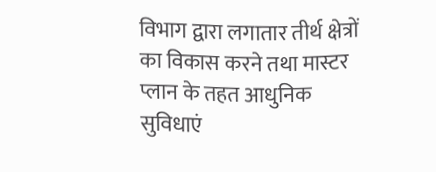विभाग द्वारा लगातार तीर्थ क्षेत्रों का विकास करने तथा मास्टर प्लान के तहत आधुनिक सुविधाएं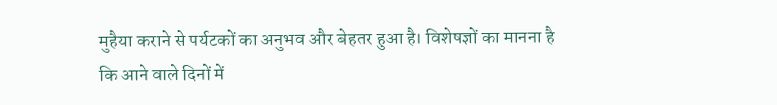मुहैया कराने से पर्यटकों का अनुभव और बेहतर हुआ है। विशेषज्ञों का मानना है कि आने वाले दिनों में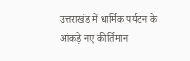उत्तराखंड में धार्मिक पर्यटन के आंकड़े नए कीर्तिमान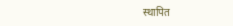स्थापित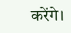करेंगे।